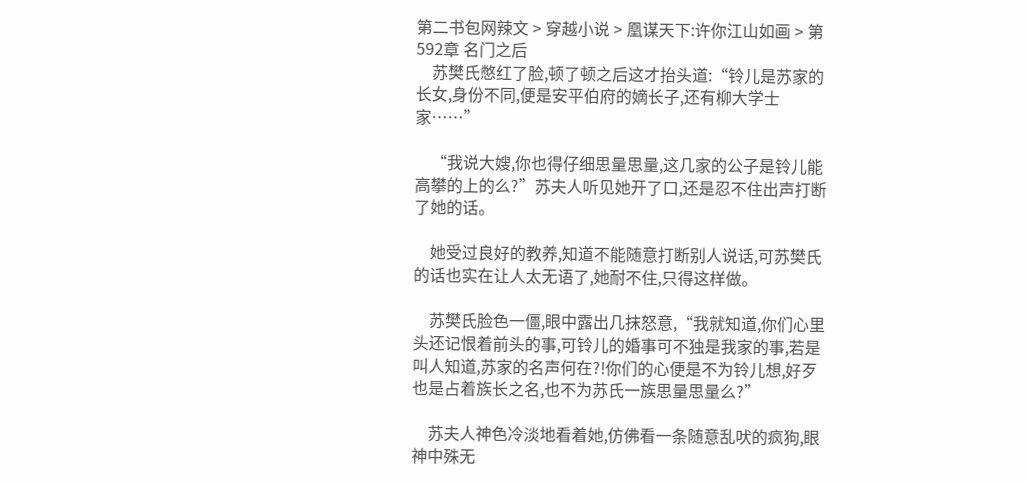第二书包网辣文 > 穿越小说 > 凰谋天下:许你江山如画 > 第592章 名门之后
    苏樊氏憋红了脸,顿了顿之后这才抬头道:“铃儿是苏家的长女,身份不同,便是安平伯府的嫡长子,还有柳大学士家……”

    “我说大嫂,你也得仔细思量思量,这几家的公子是铃儿能高攀的上的么?”苏夫人听见她开了口,还是忍不住出声打断了她的话。

    她受过良好的教养,知道不能随意打断别人说话,可苏樊氏的话也实在让人太无语了,她耐不住,只得这样做。

    苏樊氏脸色一僵,眼中露出几抹怒意,“我就知道,你们心里头还记恨着前头的事,可铃儿的婚事可不独是我家的事,若是叫人知道,苏家的名声何在?!你们的心便是不为铃儿想,好歹也是占着族长之名,也不为苏氏一族思量思量么?”

    苏夫人神色冷淡地看着她,仿佛看一条随意乱吠的疯狗,眼神中殊无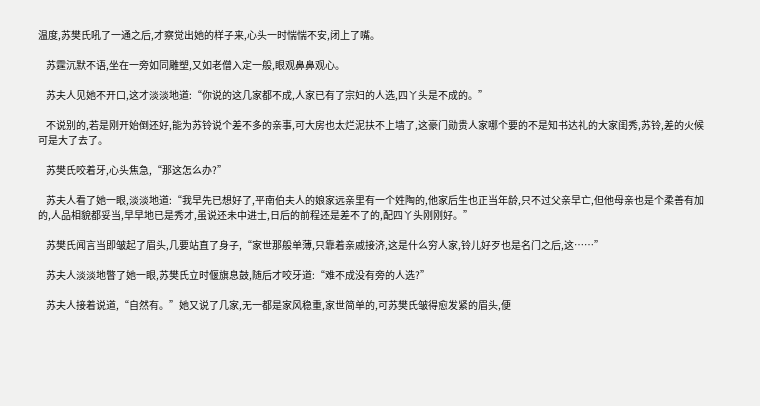温度,苏樊氏吼了一通之后,才察觉出她的样子来,心头一时惴惴不安,闭上了嘴。

    苏霆沉默不语,坐在一旁如同雕塑,又如老僧入定一般,眼观鼻鼻观心。

    苏夫人见她不开口,这才淡淡地道:“你说的这几家都不成,人家已有了宗妇的人选,四丫头是不成的。”

    不说别的,若是刚开始倒还好,能为苏铃说个差不多的亲事,可大房也太烂泥扶不上墙了,这豪门勋贵人家哪个要的不是知书达礼的大家闺秀,苏铃,差的火候可是大了去了。

    苏樊氏咬着牙,心头焦急,“那这怎么办?”

    苏夫人看了她一眼,淡淡地道:“我早先已想好了,平南伯夫人的娘家远亲里有一个姓陶的,他家后生也正当年龄,只不过父亲早亡,但他母亲也是个柔善有加的,人品相貌都妥当,早早地已是秀才,虽说还未中进士,日后的前程还是差不了的,配四丫头刚刚好。”

    苏樊氏闻言当即皱起了眉头,几要站直了身子,“家世那般单薄,只靠着亲戚接济,这是什么穷人家,铃儿好歹也是名门之后,这……”

    苏夫人淡淡地瞥了她一眼,苏樊氏立时偃旗息鼓,随后才咬牙道:“难不成没有旁的人选?”

    苏夫人接着说道,“自然有。”她又说了几家,无一都是家风稳重,家世简单的,可苏樊氏皱得愈发紧的眉头,便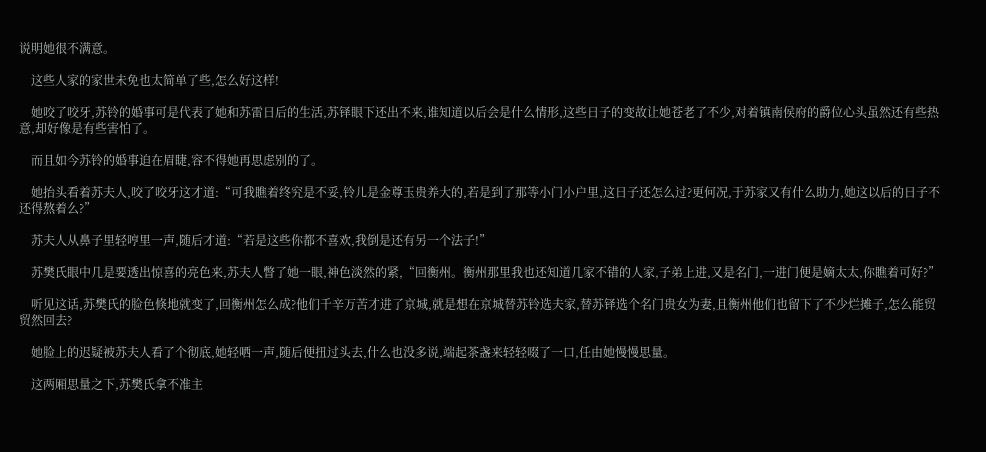说明她很不满意。

    这些人家的家世未免也太简单了些,怎么好这样!

    她咬了咬牙,苏铃的婚事可是代表了她和苏雷日后的生活,苏铎眼下还出不来,谁知道以后会是什么情形,这些日子的变故让她苍老了不少,对着镇南侯府的爵位心头虽然还有些热意,却好像是有些害怕了。

    而且如今苏铃的婚事迫在眉睫,容不得她再思虑别的了。

    她抬头看着苏夫人,咬了咬牙这才道:“可我瞧着终究是不妥,铃儿是金尊玉贵养大的,若是到了那等小门小户里,这日子还怎么过?更何况,于苏家又有什么助力,她这以后的日子不还得熬着么?”

    苏夫人从鼻子里轻哼里一声,随后才道:“若是这些你都不喜欢,我倒是还有另一个法子!”

    苏樊氏眼中几是要透出惊喜的亮色来,苏夫人瞥了她一眼,神色淡然的紧,“回衡州。衡州那里我也还知道几家不错的人家,子弟上进,又是名门,一进门便是嫡太太,你瞧着可好?”

    听见这话,苏樊氏的脸色倏地就变了,回衡州怎么成?他们千辛万苦才进了京城,就是想在京城替苏铃选夫家,替苏铎选个名门贵女为妻,且衡州他们也留下了不少烂摊子,怎么能贸贸然回去?

    她脸上的迟疑被苏夫人看了个彻底,她轻哂一声,随后便扭过头去,什么也没多说,端起茶盏来轻轻啜了一口,任由她慢慢思量。

    这两厢思量之下,苏樊氏拿不准主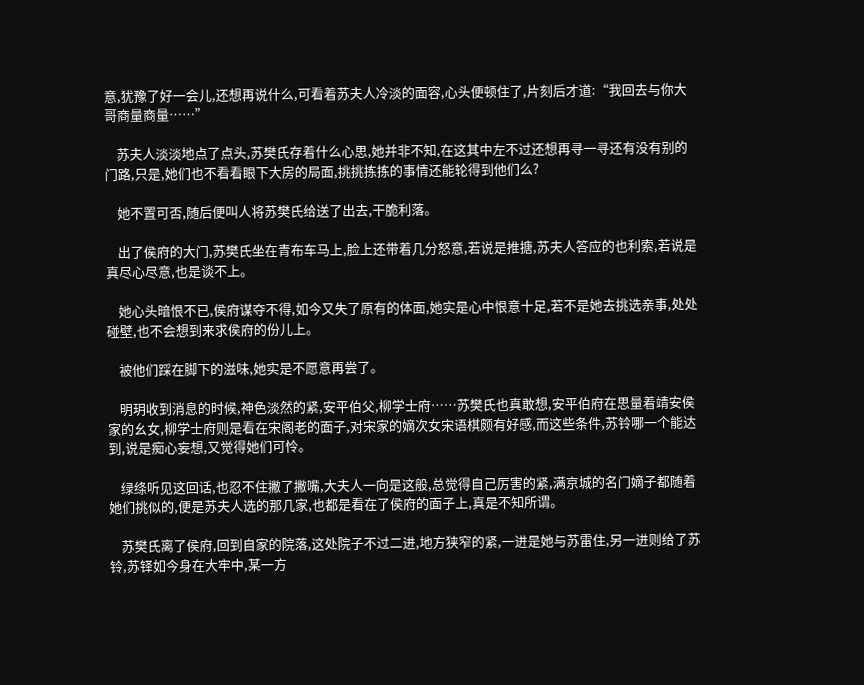意,犹豫了好一会儿,还想再说什么,可看着苏夫人冷淡的面容,心头便顿住了,片刻后才道:“我回去与你大哥商量商量……”

    苏夫人淡淡地点了点头,苏樊氏存着什么心思,她并非不知,在这其中左不过还想再寻一寻还有没有别的门路,只是,她们也不看看眼下大房的局面,挑挑拣拣的事情还能轮得到他们么?

    她不置可否,随后便叫人将苏樊氏给送了出去,干脆利落。

    出了侯府的大门,苏樊氏坐在青布车马上,脸上还带着几分怒意,若说是推搪,苏夫人答应的也利索,若说是真尽心尽意,也是谈不上。

    她心头暗恨不已,侯府谋夺不得,如今又失了原有的体面,她实是心中恨意十足,若不是她去挑选亲事,处处碰壁,也不会想到来求侯府的份儿上。

    被他们踩在脚下的滋味,她实是不愿意再尝了。

    明玥收到消息的时候,神色淡然的紧,安平伯父,柳学士府……苏樊氏也真敢想,安平伯府在思量着靖安侯家的幺女,柳学士府则是看在宋阁老的面子,对宋家的嫡次女宋语棋颇有好感,而这些条件,苏铃哪一个能达到,说是痴心妄想,又觉得她们可怜。

    绿绦听见这回话,也忍不住撇了撇嘴,大夫人一向是这般,总觉得自己厉害的紧,满京城的名门嫡子都随着她们挑似的,便是苏夫人选的那几家,也都是看在了侯府的面子上,真是不知所谓。

    苏樊氏离了侯府,回到自家的院落,这处院子不过二进,地方狭窄的紧,一进是她与苏雷住,另一进则给了苏铃,苏铎如今身在大牢中,某一方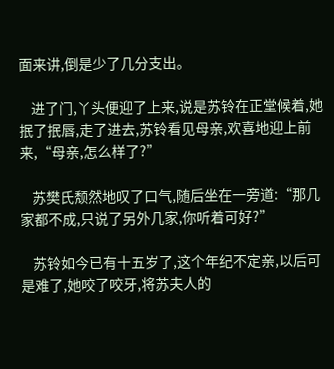面来讲,倒是少了几分支出。

    进了门,丫头便迎了上来,说是苏铃在正堂候着,她抿了抿唇,走了进去,苏铃看见母亲,欢喜地迎上前来,“母亲,怎么样了?”

    苏樊氏颓然地叹了口气,随后坐在一旁道:“那几家都不成,只说了另外几家,你听着可好?”

    苏铃如今已有十五岁了,这个年纪不定亲,以后可是难了,她咬了咬牙,将苏夫人的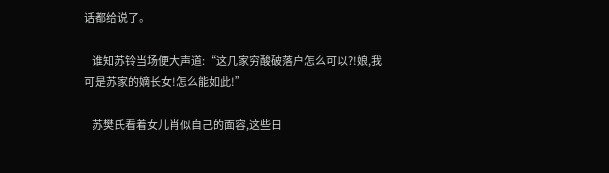话都给说了。

    谁知苏铃当场便大声道:“这几家穷酸破落户怎么可以?!娘,我可是苏家的嫡长女!怎么能如此!”

    苏樊氏看着女儿肖似自己的面容,这些日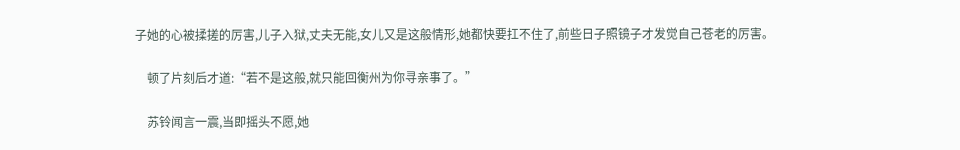子她的心被揉搓的厉害,儿子入狱,丈夫无能,女儿又是这般情形,她都快要扛不住了,前些日子照镜子才发觉自己苍老的厉害。

    顿了片刻后才道:“若不是这般,就只能回衡州为你寻亲事了。”

    苏铃闻言一震,当即摇头不愿,她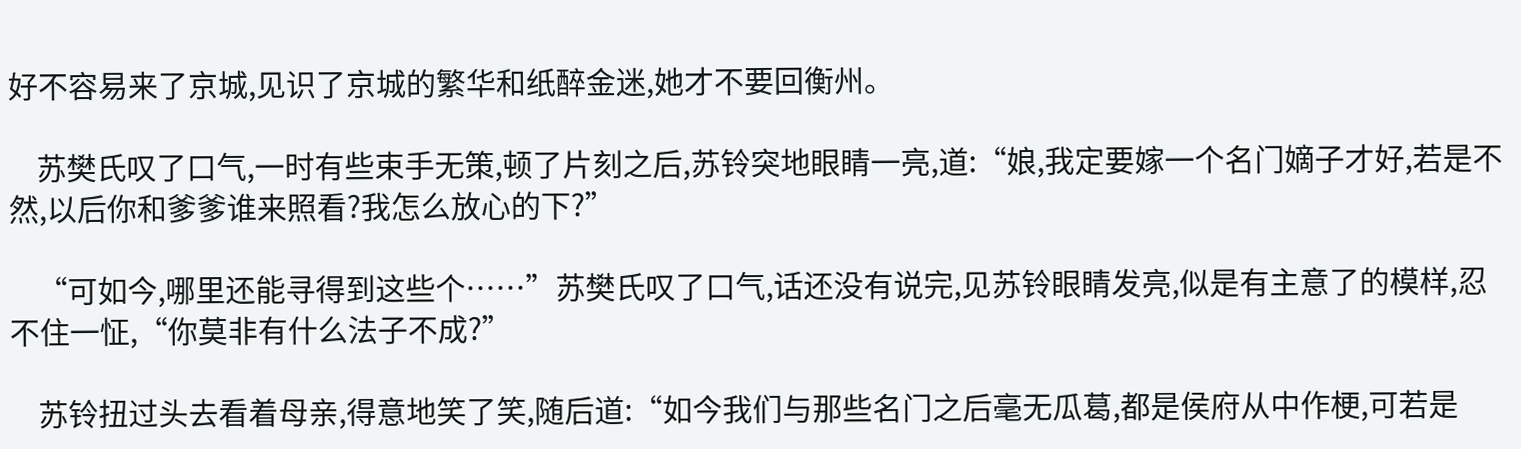好不容易来了京城,见识了京城的繁华和纸醉金迷,她才不要回衡州。

    苏樊氏叹了口气,一时有些束手无策,顿了片刻之后,苏铃突地眼睛一亮,道:“娘,我定要嫁一个名门嫡子才好,若是不然,以后你和爹爹谁来照看?我怎么放心的下?”

    “可如今,哪里还能寻得到这些个……”苏樊氏叹了口气,话还没有说完,见苏铃眼睛发亮,似是有主意了的模样,忍不住一怔,“你莫非有什么法子不成?”

    苏铃扭过头去看着母亲,得意地笑了笑,随后道:“如今我们与那些名门之后毫无瓜葛,都是侯府从中作梗,可若是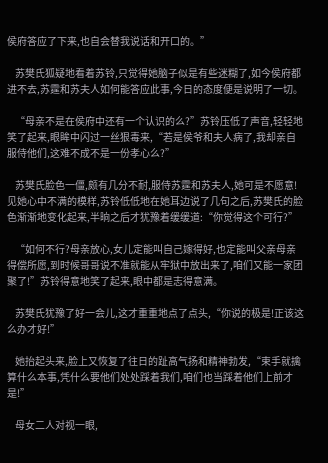侯府答应了下来,也自会替我说话和开口的。”

    苏樊氏狐疑地看着苏铃,只觉得她脑子似是有些迷糊了,如今侯府都进不去,苏霆和苏夫人如何能答应此事,今日的态度便是说明了一切。

    “母亲不是在侯府中还有一个认识的么?”苏铃压低了声音,轻轻地笑了起来,眼眸中闪过一丝狠毒来,“若是侯爷和夫人病了,我却亲自服侍他们,这难不成不是一份孝心么?”

    苏樊氏脸色一僵,颇有几分不耐,服侍苏霆和苏夫人,她可是不愿意!见她心中不满的模样,苏铃低低地在她耳边说了几句之后,苏樊氏的脸色渐渐地变化起来,半晌之后才犹豫着缓缓道:“你觉得这个可行?”

    “如何不行?母亲放心,女儿定能叫自己嫁得好,也定能叫父亲母亲得偿所愿,到时候哥哥说不准就能从牢狱中放出来了,咱们又能一家团聚了!”苏铃得意地笑了起来,眼中都是志得意满。

    苏樊氏犹豫了好一会儿,这才重重地点了点头,“你说的极是!正该这么办才好!”

    她抬起头来,脸上又恢复了往日的趾高气扬和精神勃发,“束手就擒算什么本事,凭什么要他们处处踩着我们,咱们也当踩着他们上前才是!”

    母女二人对视一眼,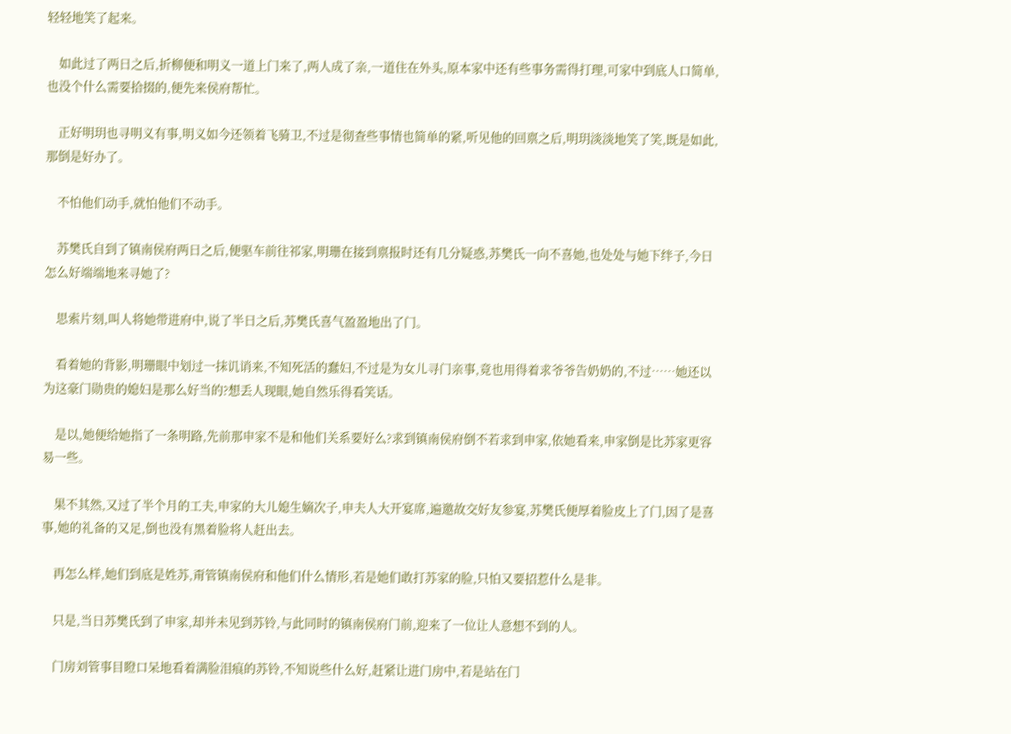轻轻地笑了起来。

    如此过了两日之后,折柳便和明义一道上门来了,两人成了亲,一道住在外头,原本家中还有些事务需得打理,可家中到底人口简单,也没个什么需要拾掇的,便先来侯府帮忙。

    正好明玥也寻明义有事,明义如今还领着飞骑卫,不过是彻查些事情也简单的紧,听见他的回禀之后,明玥淡淡地笑了笑,既是如此,那倒是好办了。

    不怕他们动手,就怕他们不动手。

    苏樊氏自到了镇南侯府两日之后,便驱车前往祁家,明珊在接到禀报时还有几分疑惑,苏樊氏一向不喜她,也处处与她下绊子,今日怎么好端端地来寻她了?

    思索片刻,叫人将她带进府中,说了半日之后,苏樊氏喜气盈盈地出了门。

    看着她的背影,明珊眼中划过一抹讥诮来,不知死活的蠢妇,不过是为女儿寻门亲事,竟也用得着求爷爷告奶奶的,不过……她还以为这豪门勋贵的媳妇是那么好当的?想丢人现眼,她自然乐得看笑话。

    是以,她便给她指了一条明路,先前那申家不是和他们关系要好么?求到镇南侯府倒不若求到申家,依她看来,申家倒是比苏家更容易一些。

    果不其然,又过了半个月的工夫,申家的大儿媳生嫡次子,申夫人大开宴席,遍邀故交好友参宴,苏樊氏便厚着脸皮上了门,因了是喜事,她的礼备的又足,倒也没有黑着脸将人赶出去。

    再怎么样,她们到底是姓苏,甭管镇南侯府和他们什么情形,若是她们敢打苏家的脸,只怕又要招惹什么是非。

    只是,当日苏樊氏到了申家,却并未见到苏铃,与此同时的镇南侯府门前,迎来了一位让人意想不到的人。

    门房刘管事目瞪口呆地看着满脸泪痕的苏铃,不知说些什么好,赶紧让进门房中,若是站在门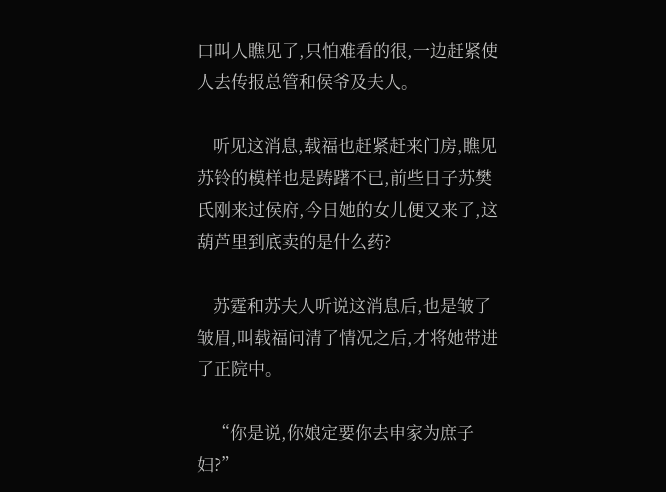口叫人瞧见了,只怕难看的很,一边赶紧使人去传报总管和侯爷及夫人。

    听见这消息,载福也赶紧赶来门房,瞧见苏铃的模样也是踌躇不已,前些日子苏樊氏刚来过侯府,今日她的女儿便又来了,这葫芦里到底卖的是什么药?

    苏霆和苏夫人听说这消息后,也是皱了皱眉,叫载福问清了情况之后,才将她带进了正院中。

    “你是说,你娘定要你去申家为庶子妇?”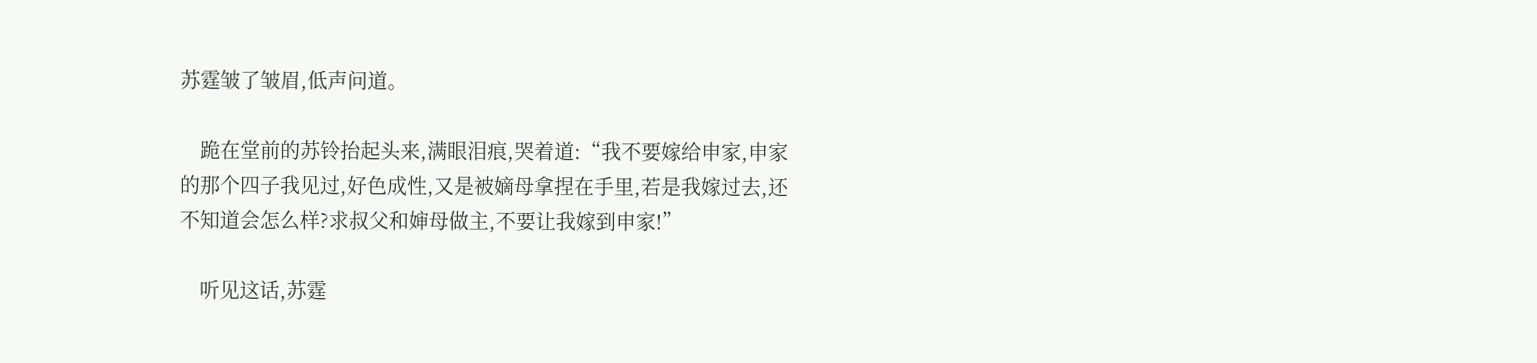苏霆皱了皱眉,低声问道。

    跪在堂前的苏铃抬起头来,满眼泪痕,哭着道:“我不要嫁给申家,申家的那个四子我见过,好色成性,又是被嫡母拿捏在手里,若是我嫁过去,还不知道会怎么样?求叔父和婶母做主,不要让我嫁到申家!”

    听见这话,苏霆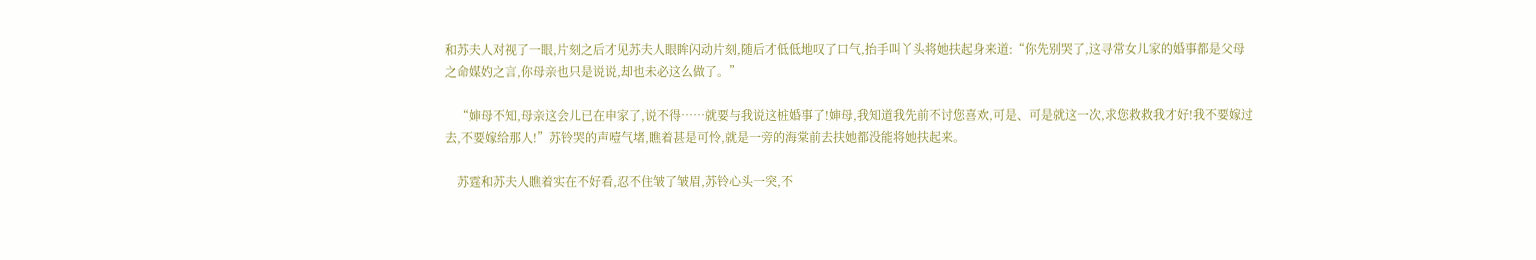和苏夫人对视了一眼,片刻之后才见苏夫人眼眸闪动片刻,随后才低低地叹了口气,抬手叫丫头将她扶起身来道:“你先别哭了,这寻常女儿家的婚事都是父母之命媒妁之言,你母亲也只是说说,却也未必这么做了。”

    “婶母不知,母亲这会儿已在申家了,说不得……就要与我说这桩婚事了!婶母,我知道我先前不讨您喜欢,可是、可是就这一次,求您救救我才好!我不要嫁过去,不要嫁给那人!”苏铃哭的声噎气堵,瞧着甚是可怜,就是一旁的海棠前去扶她都没能将她扶起来。

    苏霆和苏夫人瞧着实在不好看,忍不住皱了皱眉,苏铃心头一突,不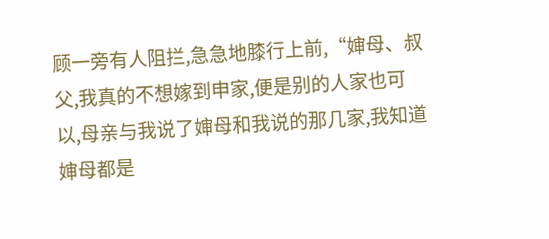顾一旁有人阻拦,急急地膝行上前,“婶母、叔父,我真的不想嫁到申家,便是别的人家也可以,母亲与我说了婶母和我说的那几家,我知道婶母都是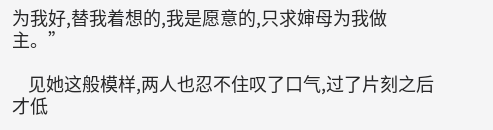为我好,替我着想的,我是愿意的,只求婶母为我做主。”

    见她这般模样,两人也忍不住叹了口气,过了片刻之后才低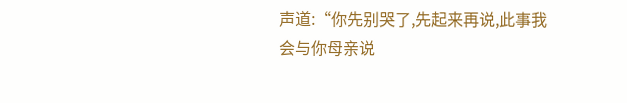声道:“你先别哭了,先起来再说,此事我会与你母亲说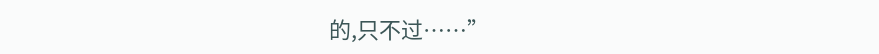的,只不过……”